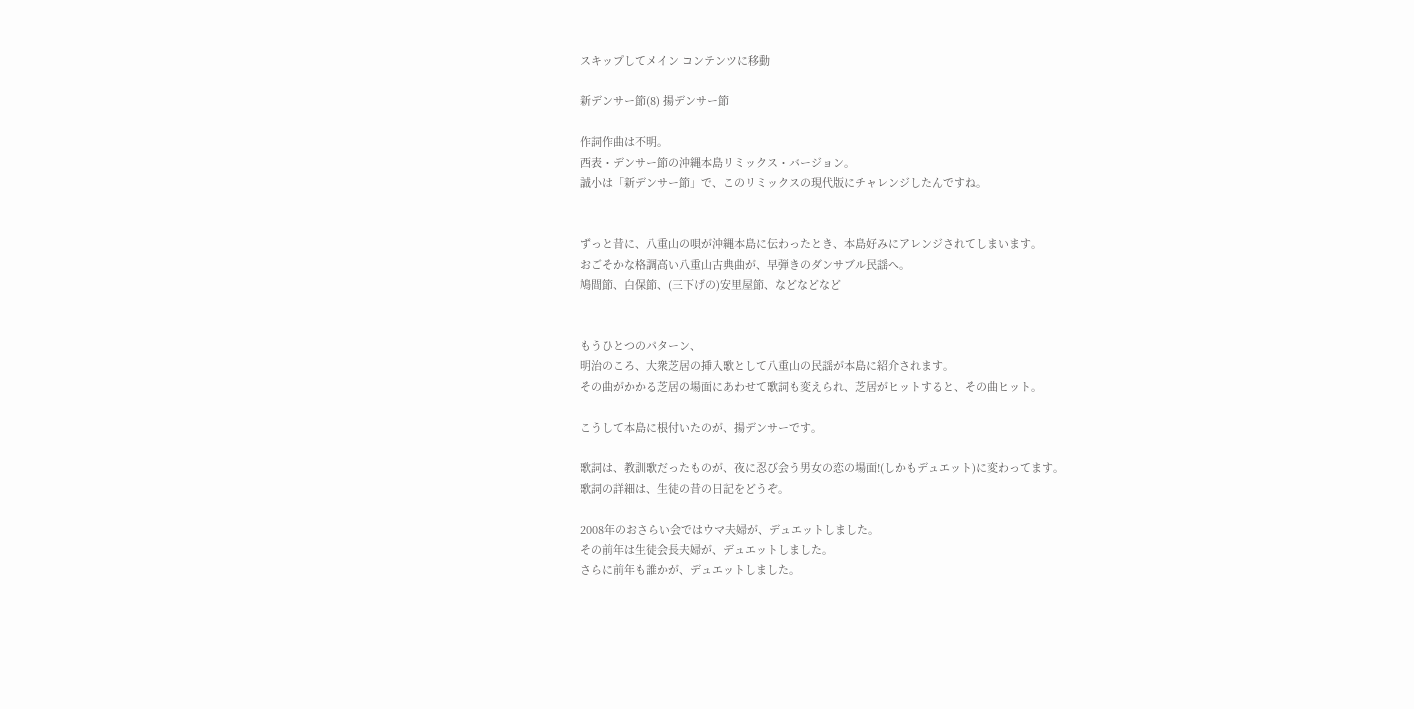スキップしてメイン コンテンツに移動

新デンサー節(8) 揚デンサー節

作詞作曲は不明。
西表・デンサー節の沖縄本島リミックス・バージョン。
誠小は「新デンサー節」で、このリミックスの現代版にチャレンジしたんですね。


ずっと昔に、八重山の唄が沖縄本島に伝わったとき、本島好みにアレンジされてしまいます。
おごそかな格調高い八重山古典曲が、早弾きのダンサブル民謡へ。
鳩間節、白保節、(三下げの)安里屋節、などなどなど


もうひとつのパターン、
明治のころ、大衆芝居の挿入歌として八重山の民謡が本島に紹介されます。
その曲がかかる芝居の場面にあわせて歌詞も変えられ、芝居がヒットすると、その曲ヒット。

こうして本島に根付いたのが、揚デンサーです。

歌詞は、教訓歌だったものが、夜に忍び会う男女の恋の場面!(しかもデュエット)に変わってます。
歌詞の詳細は、生徒の昔の日記をどうぞ。

2008年のおさらい会ではウマ夫婦が、デュエットしました。
その前年は生徒会長夫婦が、デュエットしました。
さらに前年も誰かが、デュエットしました。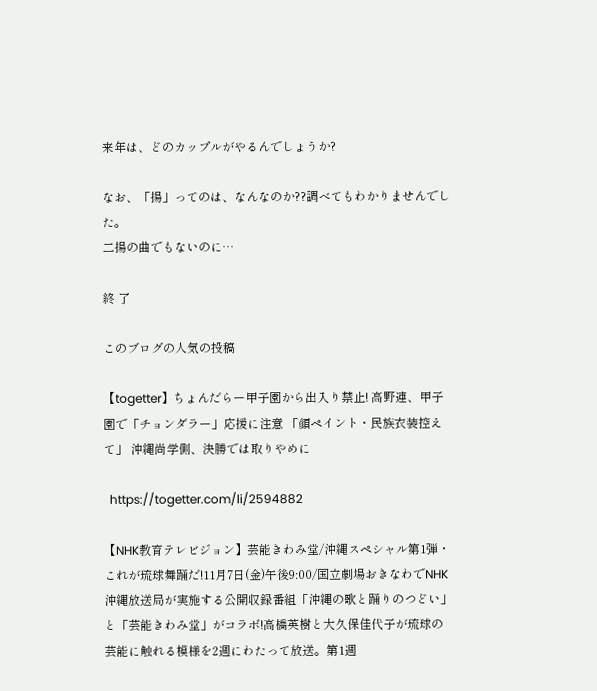来年は、どのカップルがやるんでしょうか?

なお、「揚」ってのは、なんなのか??調べてもわかりませんでした。
二揚の曲でもないのに…

終 了

このブログの人気の投稿

【togetter】ちょんだらー甲子園から出入り禁止! 高野連、甲子園で「チョンダラー」応援に注意 「顔ペイント・民族衣装控えて」 沖縄尚学側、決勝では取りやめに

  https://togetter.com/li/2594882

【NHK教育テレビジョン】芸能きわみ堂/沖縄スペシャル第1弾・これが琉球舞踊だ!11月7日(金)午後9:00/国立劇場おきなわでNHK沖縄放送局が実施する公開収録番組「沖縄の歌と踊りのつどい」と「芸能きわみ堂」がコラボ!高橋英樹と大久保佳代子が琉球の芸能に触れる模様を2週にわたって放送。第1週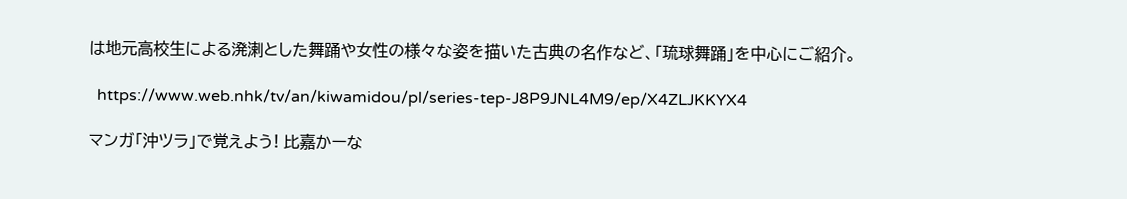は地元高校生による溌溂とした舞踊や女性の様々な姿を描いた古典の名作など、「琉球舞踊」を中心にご紹介。

  https://www.web.nhk/tv/an/kiwamidou/pl/series-tep-J8P9JNL4M9/ep/X4ZLJKKYX4

マンガ「沖ツラ」で覚えよう! 比嘉かーな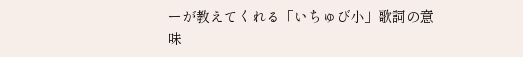ーが教えてくれる「いちゅび小」歌詞の意味